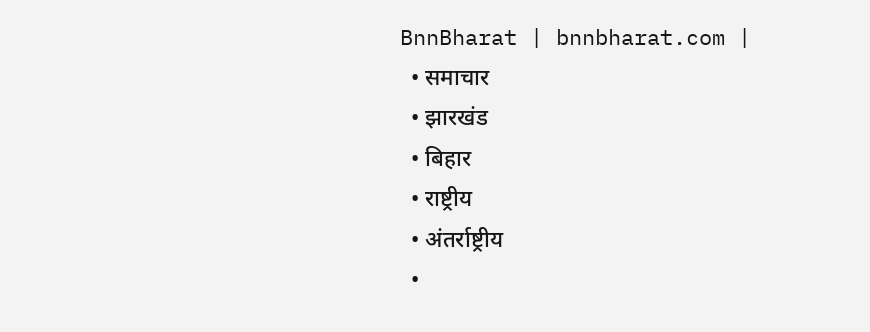BnnBharat | bnnbharat.com |
  • समाचार
  • झारखंड
  • बिहार
  • राष्ट्रीय
  • अंतर्राष्ट्रीय
  •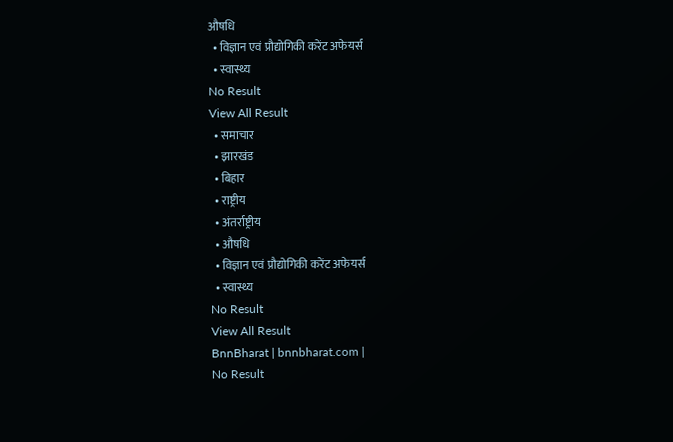औषधि
  • विज्ञान एवं प्रौद्योगिकी करेंट अफेयर्स
  • स्वास्थ्य
No Result
View All Result
  • समाचार
  • झारखंड
  • बिहार
  • राष्ट्रीय
  • अंतर्राष्ट्रीय
  • औषधि
  • विज्ञान एवं प्रौद्योगिकी करेंट अफेयर्स
  • स्वास्थ्य
No Result
View All Result
BnnBharat | bnnbharat.com |
No Result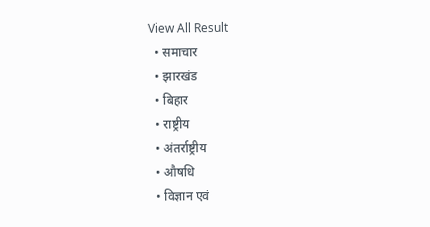View All Result
  • समाचार
  • झारखंड
  • बिहार
  • राष्ट्रीय
  • अंतर्राष्ट्रीय
  • औषधि
  • विज्ञान एवं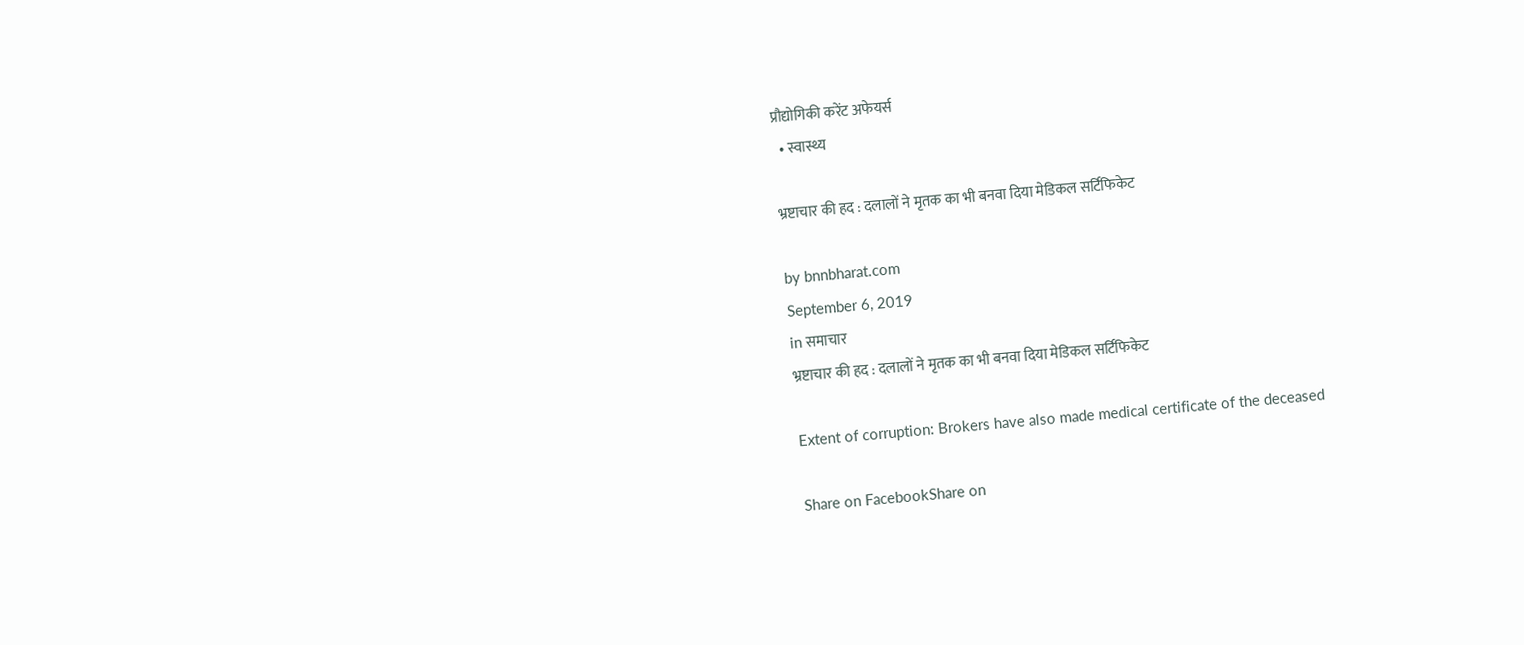प्रौद्योगिकी करेंट अफेयर्स
  • स्वास्थ्य

भ्रष्टाचार की हद : दलालों ने मृतक का भी बनवा दिया मेडिकल सर्टिफिकेट

by bnnbharat.com
September 6, 2019
in समाचार
भ्रष्टाचार की हद : दलालों ने मृतक का भी बनवा दिया मेडिकल सर्टिफिकेट

Extent of corruption: Brokers have also made medical certificate of the deceased

Share on FacebookShare on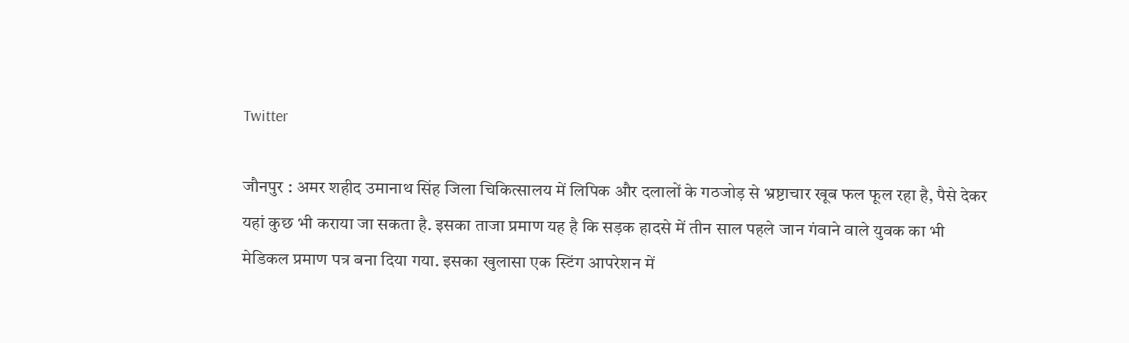Twitter

जौनपुर : अमर शहीद उमानाथ सिंह जिला चिकित्सालय में लिपिक और दलालों के गठजोड़ से भ्रष्टाचार खूब फल फूल रहा है, पैसे देकर यहां कुछ भी कराया जा सकता है. इसका ताजा प्रमाण यह है कि सड़क हादसे में तीन साल पहले जान गंवाने वाले युवक का भी मेडिकल प्रमाण पत्र बना दिया गया. इसका खुलासा एक स्टिंग आपरेशन में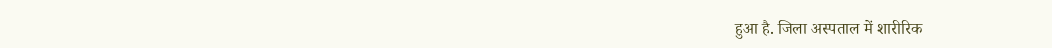हुआ है. जिला अस्पताल में शारीरिक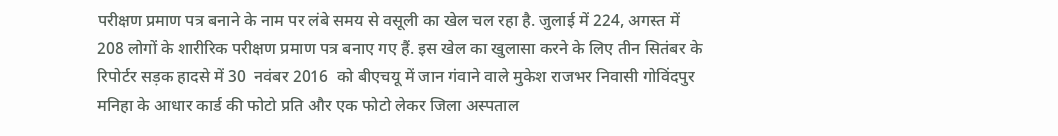परीक्षण प्रमाण पत्र बनाने के नाम पर लंबे समय से वसूली का खेल चल रहा है. जुलाई में 224, अगस्त में 208 लोगों के शारीरिक परीक्षण प्रमाण पत्र बनाए गए हैं. इस खेल का खुलासा करने के लिए तीन सितंबर के रिपोर्टर सड़क हादसे में 30  नवंबर 2016  को बीएचयू में जान गंवाने वाले मुकेश राजभर निवासी गोविंदपुर मनिहा के आधार कार्ड की फोटो प्रति और एक फोटो लेकर जिला अस्पताल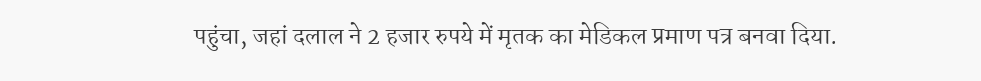पहुंचा, जहां दलाल ने 2 हजार रुपये में मृतक का मेडिकल प्रमाण पत्र बनवा दिया.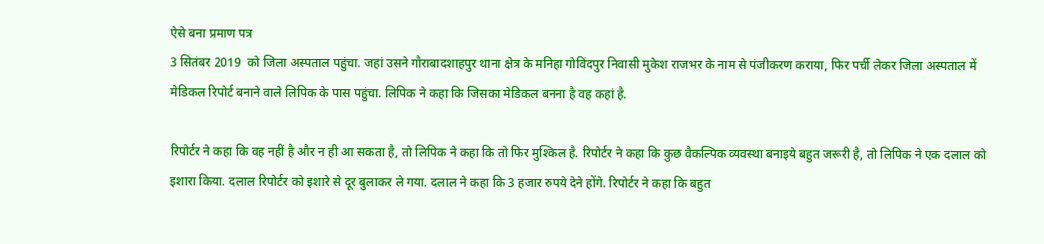ऐसे बना प्रमाण पत्र
3 सितंबर 2019  को जिला अस्पताल पहुंचा. जहां उसने गौराबादशाहपुर थाना क्षेत्र के मनिहा गोविंदपुर निवासी मुकेश राजभर के नाम से पंजीकरण कराया, फिर पर्ची लेकर जिला अस्पताल में मेडिकल रिपोर्ट बनाने वाले लिपिक के पास पहुंचा. लिपिक ने कहा कि जिसका मेडिकल बनना है वह कहां है.

रिपोर्टर ने कहा कि वह नहीं है और न ही आ सकता है, तो लिपिक ने कहा कि तो फिर मुश्किल है. रिपोर्टर ने कहा कि कुछ वैकल्पिक व्यवस्था बनाइये बहुत जरूरी है, तो लिपिक ने एक दलाल को इशारा किया. दलाल रिपोर्टर को इशारे से दूर बुलाकर ले गया. दलाल ने कहा कि 3 हजार रुपये देने होंगे. रिपोर्टर ने कहा कि बहुत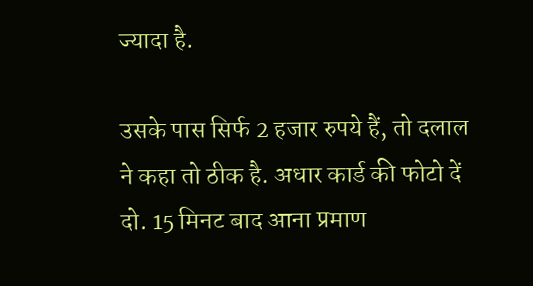ज्यादा है.

उसके पास सिर्फ 2 हजार रुपये हैं, तो दलाल ने कहा तो ठीक है. अधार कार्ड की फोटो दें दो. 15 मिनट बाद आना प्रमाण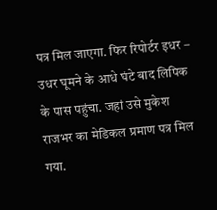पत्र मिल जाएगा. फिर रिपोर्टर इधर – उधर घूमने के आधे घंटे बाद लिपिक के पास पहुंचा. जहां उसे मुकेश राजभर का मेडिकल प्रमाण पत्र मिल गया.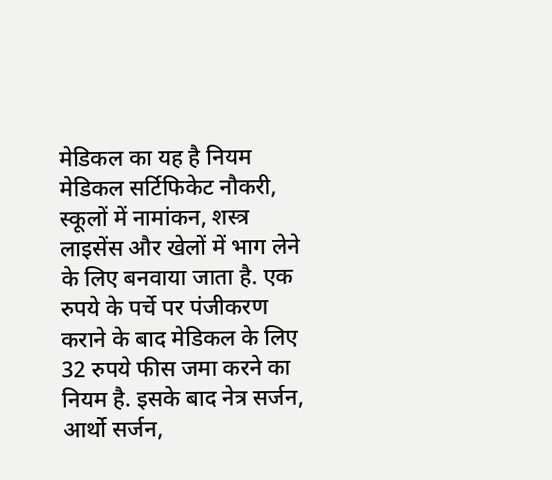मेडिकल का यह है नियम
मेडिकल सर्टिफिकेट नौकरी, स्कूलों में नामांकन, शस्त्र लाइसेंस और खेलों में भाग लेने के लिए बनवाया जाता है. एक रुपये के पर्चे पर पंजीकरण कराने के बाद मेडिकल के लिए 32 रुपये फीस जमा करने का नियम है. इसके बाद नेत्र सर्जन, आर्थो सर्जन,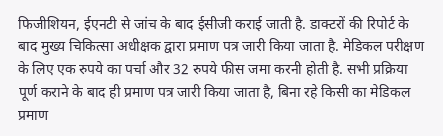फिजीशियन, ईएनटी से जांच के बाद ईसीजी कराई जाती है. डाक्टरों की रिपोर्ट के बाद मुख्य चिकित्सा अधीक्षक द्वारा प्रमाण पत्र जारी किया जाता है. मेडिकल परीक्षण के लिए एक रुपये का पर्चा और 32 रुपये फीस जमा करनी होती है. सभी प्रक्रिया पूर्ण कराने के बाद ही प्रमाण पत्र जारी किया जाता है, बिना रहे किसी का मेडिकल प्रमाण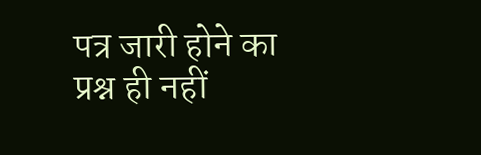पत्र जारी होने का प्रश्न ही नहीं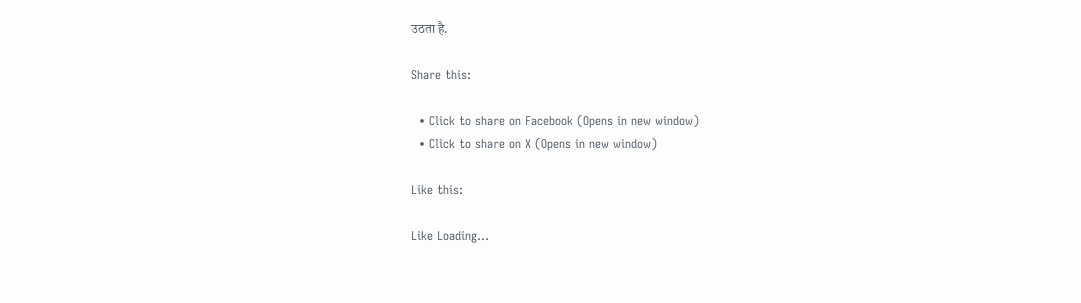उठता है.

Share this:

  • Click to share on Facebook (Opens in new window)
  • Click to share on X (Opens in new window)

Like this:

Like Loading...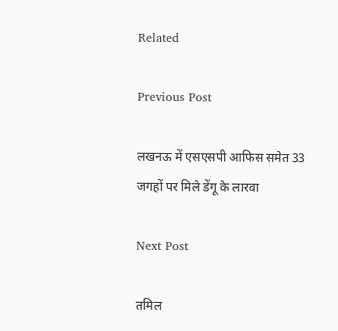Related

Previous Post

लखनऊ में एसएसपी आफिस समेत 33 जगहों पर मिले डेंगू के लारवा

Next Post

तमिल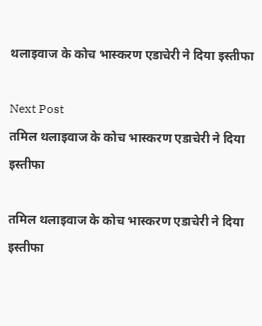थलाइवाज के कोच भास्करण एडाचेरी ने दिया इस्तीफा

Next Post
तमिल थलाइवाज के कोच भास्करण एडाचेरी ने दिया इस्तीफा

तमिल थलाइवाज के कोच भास्करण एडाचेरी ने दिया इस्तीफा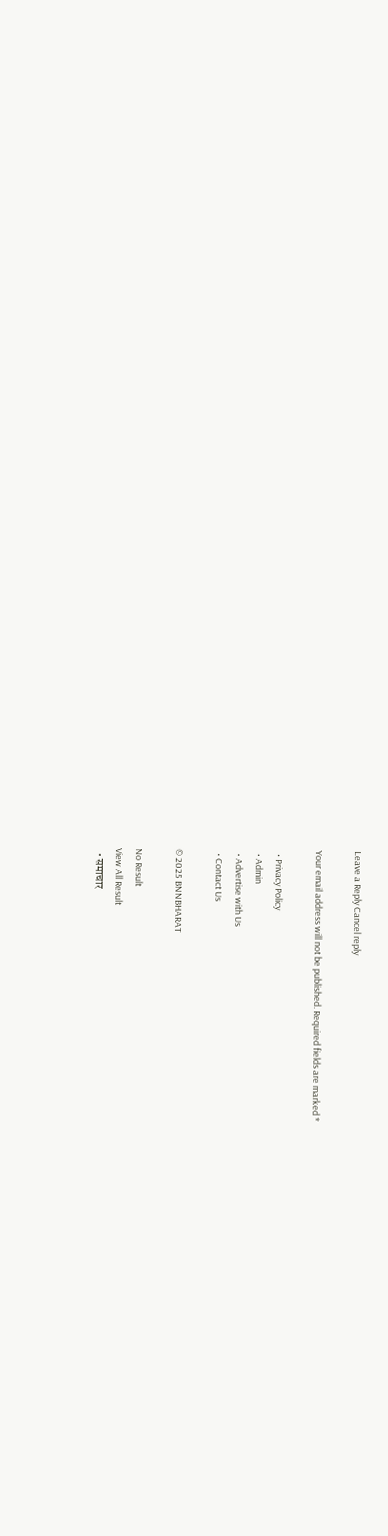Leave a Reply Cancel reply

Your email address will not be published. Required fields are marked *

  • Privacy Policy
  • Admin
  • Advertise with Us
  • Contact Us

© 2025 BNNBHARAT

No Result
View All Result
  • समाचार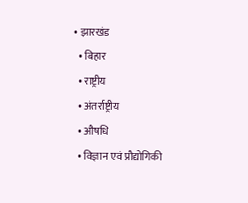• झारखंड
  • बिहार
  • राष्ट्रीय
  • अंतर्राष्ट्रीय
  • औषधि
  • विज्ञान एवं प्रौद्योगिकी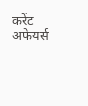करेंट अफेयर्स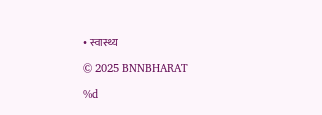• स्वास्थ्य

© 2025 BNNBHARAT

%d